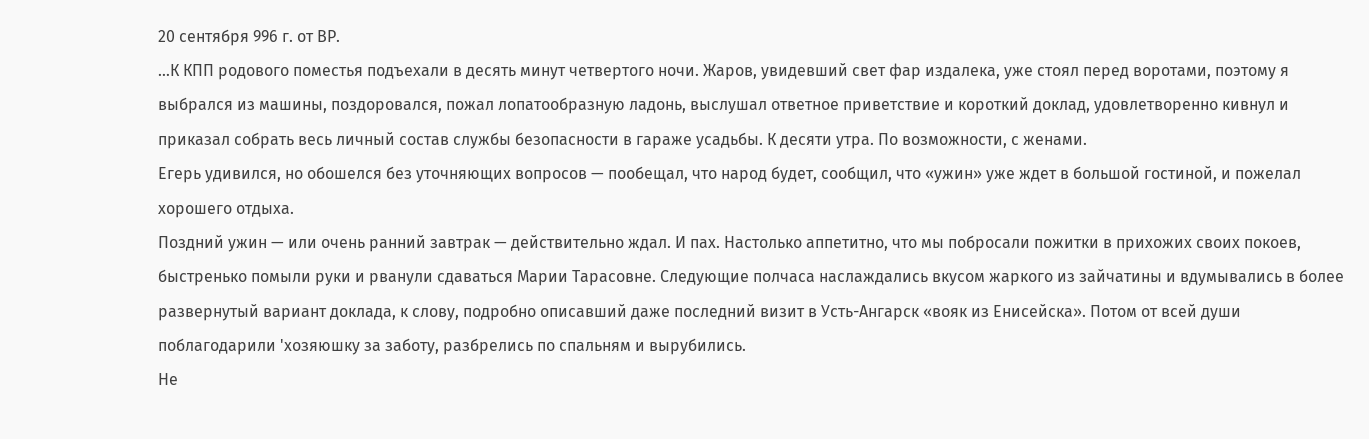20 сентября 996 г. от ВР.
…К КПП родового поместья подъехали в десять минут четвертого ночи. Жаров, увидевший свет фар издалека, уже стоял перед воротами, поэтому я выбрался из машины, поздоровался, пожал лопатообразную ладонь, выслушал ответное приветствие и короткий доклад, удовлетворенно кивнул и приказал собрать весь личный состав службы безопасности в гараже усадьбы. К десяти утра. По возможности, с женами.
Егерь удивился, но обошелся без уточняющих вопросов — пообещал, что народ будет, сообщил, что «ужин» уже ждет в большой гостиной, и пожелал хорошего отдыха.
Поздний ужин — или очень ранний завтрак — действительно ждал. И пах. Настолько аппетитно, что мы побросали пожитки в прихожих своих покоев, быстренько помыли руки и рванули сдаваться Марии Тарасовне. Следующие полчаса наслаждались вкусом жаркого из зайчатины и вдумывались в более развернутый вариант доклада, к слову, подробно описавший даже последний визит в Усть-Ангарск «вояк из Енисейска». Потом от всей души поблагодарили 'хозяюшку за заботу, разбрелись по спальням и вырубились.
Не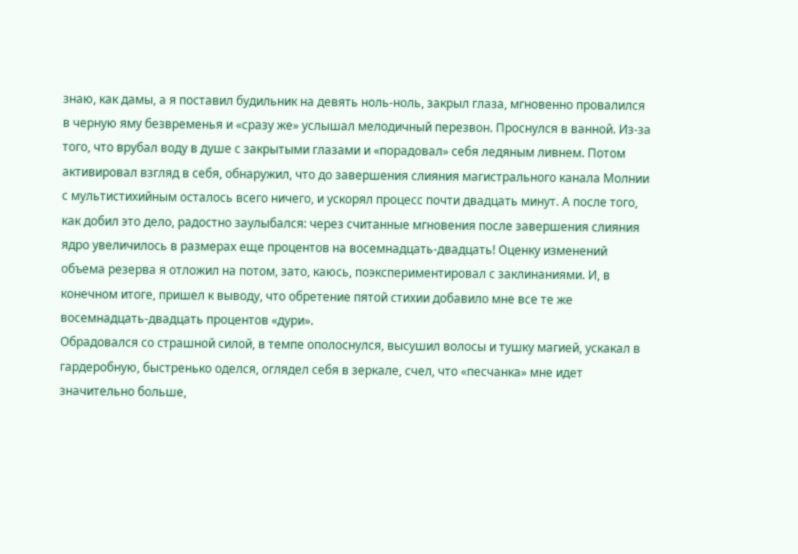знаю, как дамы, а я поставил будильник на девять ноль-ноль, закрыл глаза, мгновенно провалился в черную яму безвременья и «сразу же» услышал мелодичный перезвон. Проснулся в ванной. Из-за того, что врубал воду в душе с закрытыми глазами и «порадовал» себя ледяным ливнем. Потом активировал взгляд в себя, обнаружил, что до завершения слияния магистрального канала Молнии с мультистихийным осталось всего ничего, и ускорял процесс почти двадцать минут. А после того, как добил это дело, радостно заулыбался: через считанные мгновения после завершения слияния ядро увеличилось в размерах еще процентов на восемнадцать-двадцать! Оценку изменений объема резерва я отложил на потом, зато, каюсь, поэкспериментировал с заклинаниями. И, в конечном итоге, пришел к выводу, что обретение пятой стихии добавило мне все те же восемнадцать-двадцать процентов «дури».
Обрадовался со страшной силой, в темпе ополоснулся, высушил волосы и тушку магией, ускакал в гардеробную, быстренько оделся, оглядел себя в зеркале, счел, что «песчанка» мне идет значительно больше,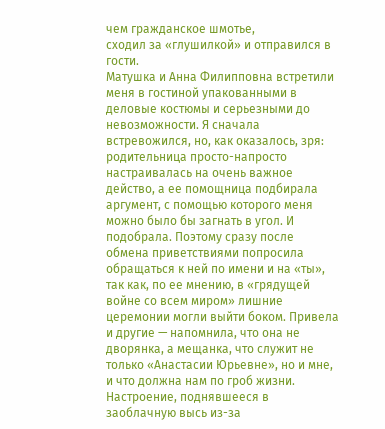чем гражданское шмотье,
сходил за «глушилкой» и отправился в гости.
Матушка и Анна Филипповна встретили меня в гостиной упакованными в деловые костюмы и серьезными до невозможности. Я сначала встревожился, но, как оказалось, зря: родительница просто-напросто настраивалась на очень важное действо, а ее помощница подбирала аргумент, с помощью которого меня можно было бы загнать в угол. И подобрала. Поэтому сразу после обмена приветствиями попросила обращаться к ней по имени и на «ты», так как, по ее мнению, в «грядущей войне со всем миром» лишние церемонии могли выйти боком. Привела и другие — напомнила, что она не дворянка, а мещанка, что служит не только «Анастасии Юрьевне», но и мне, и что должна нам по гроб жизни.
Настроение, поднявшееся в заоблачную высь из-за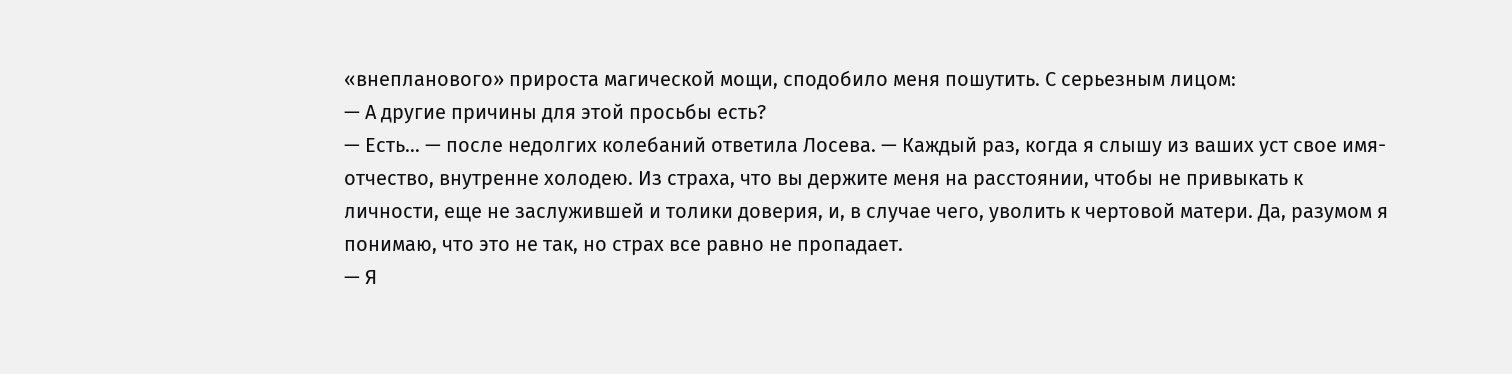«внепланового» прироста магической мощи, сподобило меня пошутить. С серьезным лицом:
— А другие причины для этой просьбы есть?
— Есть… — после недолгих колебаний ответила Лосева. — Каждый раз, когда я слышу из ваших уст свое имя-отчество, внутренне холодею. Из страха, что вы держите меня на расстоянии, чтобы не привыкать к личности, еще не заслужившей и толики доверия, и, в случае чего, уволить к чертовой матери. Да, разумом я понимаю, что это не так, но страх все равно не пропадает.
— Я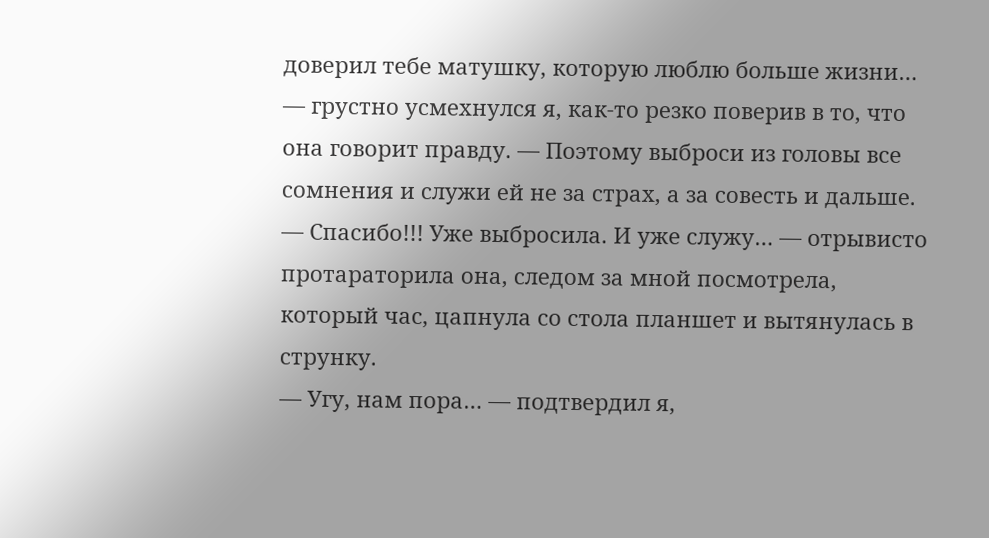доверил тебе матушку, которую люблю больше жизни… — грустно усмехнулся я, как-то резко поверив в то, что она говорит правду. — Поэтому выброси из головы все сомнения и служи ей не за страх, а за совесть и дальше.
— Спасибо!!! Уже выбросила. И уже служу… — отрывисто протараторила она, следом за мной посмотрела, который час, цапнула со стола планшет и вытянулась в струнку.
— Угу, нам пора… — подтвердил я,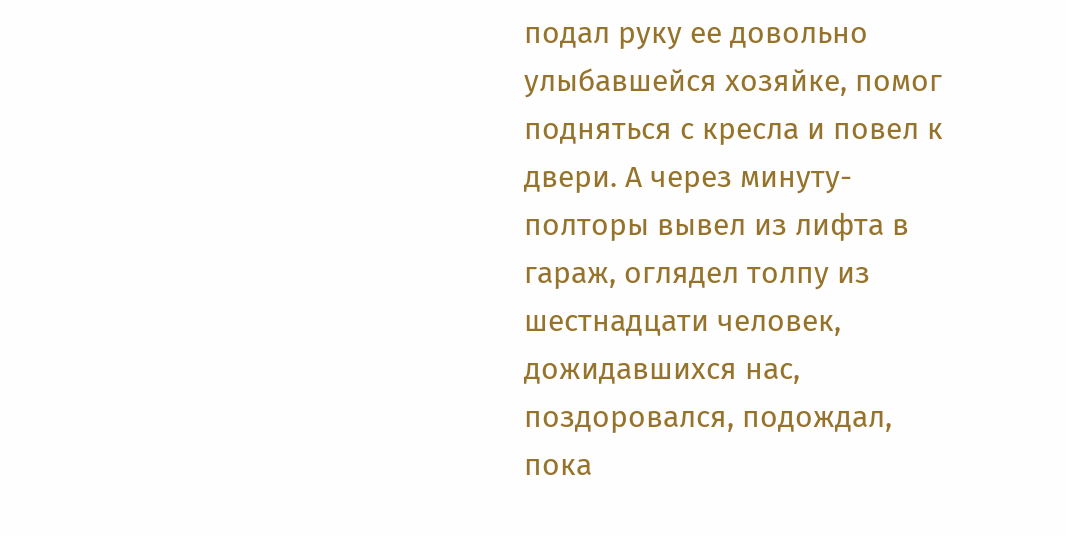подал руку ее довольно улыбавшейся хозяйке, помог подняться с кресла и повел к двери. А через минуту-полторы вывел из лифта в гараж, оглядел толпу из шестнадцати человек, дожидавшихся нас, поздоровался, подождал, пока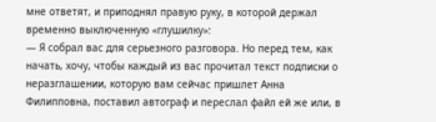мне ответят, и приподнял правую руку, в которой держал временно выключенную «глушилку»:
— Я собрал вас для серьезного разговора. Но перед тем, как начать, хочу, чтобы каждый из вас прочитал текст подписки о неразглашении, которую вам сейчас пришлет Анна Филипповна, поставил автограф и переслал файл ей же или, в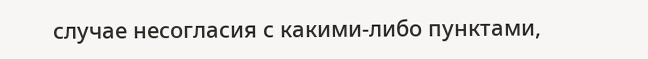случае несогласия с какими-либо пунктами,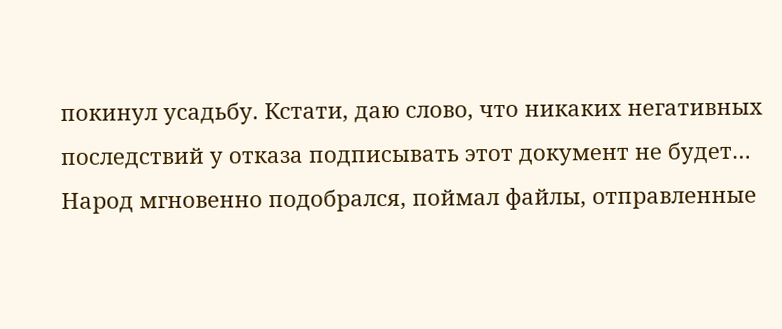покинул усадьбу. Кстати, даю слово, что никаких негативных последствий у отказа подписывать этот документ не будет…
Народ мгновенно подобрался, поймал файлы, отправленные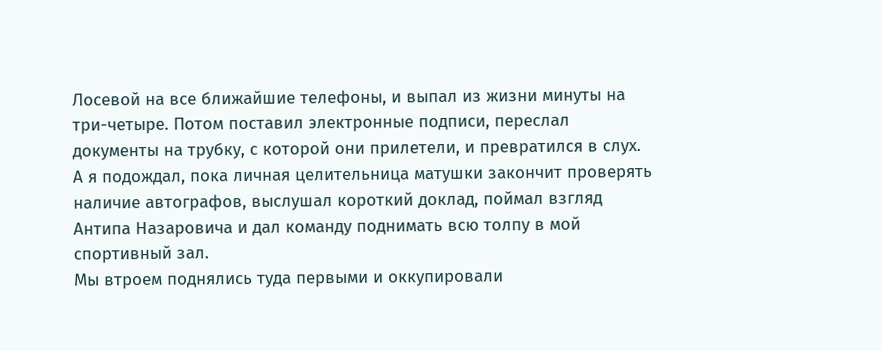Лосевой на все ближайшие телефоны, и выпал из жизни минуты на три-четыре. Потом поставил электронные подписи, переслал документы на трубку, с которой они прилетели, и превратился в слух. А я подождал, пока личная целительница матушки закончит проверять наличие автографов, выслушал короткий доклад, поймал взгляд Антипа Назаровича и дал команду поднимать всю толпу в мой спортивный зал.
Мы втроем поднялись туда первыми и оккупировали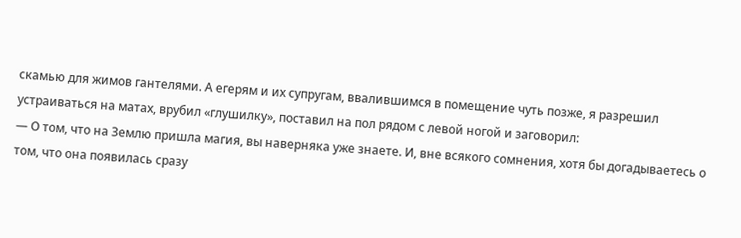скамью для жимов гантелями. А егерям и их супругам, ввалившимся в помещение чуть позже, я разрешил устраиваться на матах, врубил «глушилку», поставил на пол рядом с левой ногой и заговорил:
— О том, что на Землю пришла магия, вы наверняка уже знаете. И, вне всякого сомнения, хотя бы догадываетесь о том, что она появилась сразу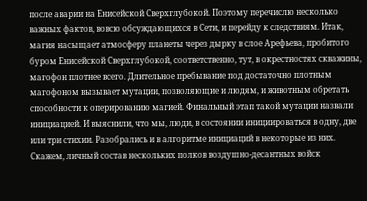после аварии на Енисейской Сверхглубокой. Поэтому перечислю несколько важных фактов, вовсю обсуждающихся в Сети, и перейду к следствиям. Итак, магия насыщает атмосферу планеты через дырку в слое Арефьева, пробитого буром Енисейской Сверхглубокой, соответственно, тут, в окрестностях скважины, магофон плотнее всего. Длительное пребывание под достаточно плотным магофоном вызывает мутации, позволяющие и людям, и животным обретать способности к оперированию магией. Финальный этап такой мутации назвали инициацией. И выяснили, что мы, люди, в состоянии инициироваться в одну, две или три стихии. Разобрались и в алгоритме инициаций в некоторые из них. Скажем, личный состав нескольких полков воздушно-десантных войск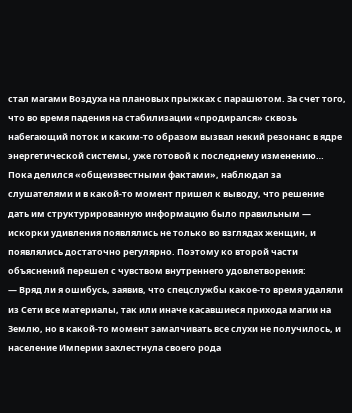стал магами Воздуха на плановых прыжках с парашютом. За счет того, что во время падения на стабилизации «продирался» сквозь набегающий поток и каким-то образом вызвал некий резонанс в ядре энергетической системы, уже готовой к последнему изменению…
Пока делился «общеизвестными фактами», наблюдал за слушателями и в какой-то момент пришел к выводу, что решение дать им структурированную информацию было правильным — искорки удивления появлялись не только во взглядах женщин, и появлялись достаточно регулярно. Поэтому ко второй части объяснений перешел с чувством внутреннего удовлетворения:
— Вряд ли я ошибусь, заявив, что спецслужбы какое-то время удаляли из Сети все материалы, так или иначе касавшиеся прихода магии на Землю, но в какой-то момент замалчивать все слухи не получилось, и население Империи захлестнула своего рода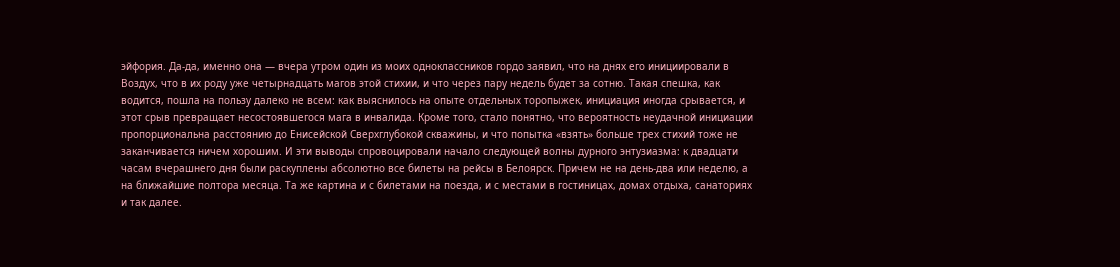эйфория. Да-да, именно она — вчера утром один из моих одноклассников гордо заявил, что на днях его инициировали в Воздух, что в их роду уже четырнадцать магов этой стихии, и что через пару недель будет за сотню. Такая спешка, как водится, пошла на пользу далеко не всем: как выяснилось на опыте отдельных торопыжек, инициация иногда срывается, и этот срыв превращает несостоявшегося мага в инвалида. Кроме того, стало понятно, что вероятность неудачной инициации пропорциональна расстоянию до Енисейской Сверхглубокой скважины, и что попытка «взять» больше трех стихий тоже не заканчивается ничем хорошим. И эти выводы спровоцировали начало следующей волны дурного энтузиазма: к двадцати часам вчерашнего дня были раскуплены абсолютно все билеты на рейсы в Белоярск. Причем не на день-два или неделю, а на ближайшие полтора месяца. Та же картина и с билетами на поезда, и с местами в гостиницах, домах отдыха, санаториях и так далее.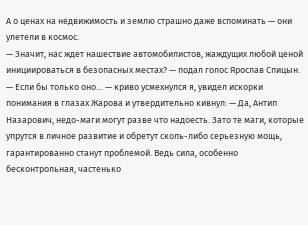А о ценах на недвижимость и землю страшно даже вспоминать — они улетели в космос.
— Значит, нас ждет нашествие автомобилистов, жаждущих любой ценой инициироваться в безопасных местах? — подал голос Ярослав Спицын.
— Если бы только оно… — криво усмехнулся я, увидел искорки понимания в глазах Жарова и утвердительно кивнул: — Да, Антип Назарович, недо-маги могут разве что надоесть. Зато те маги, которые упрутся в личное развитие и обретут сколь-либо серьезную мощь, гарантированно станут проблемой. Ведь сила, особенно бесконтрольная, частенько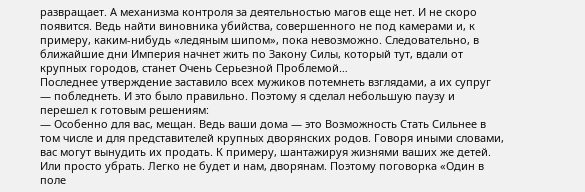развращает. А механизма контроля за деятельностью магов еще нет. И не скоро появится. Ведь найти виновника убийства, совершенного не под камерами и, к примеру, каким-нибудь «ледяным шипом», пока невозможно. Следовательно, в ближайшие дни Империя начнет жить по Закону Силы, который тут, вдали от крупных городов, станет Очень Серьезной Проблемой…
Последнее утверждение заставило всех мужиков потемнеть взглядами, а их супруг — побледнеть. И это было правильно. Поэтому я сделал небольшую паузу и перешел к готовым решениям:
— Особенно для вас, мещан. Ведь ваши дома — это Возможность Стать Сильнее в том числе и для представителей крупных дворянских родов. Говоря иными словами, вас могут вынудить их продать. К примеру, шантажируя жизнями ваших же детей. Или просто убрать. Легко не будет и нам, дворянам. Поэтому поговорка «Один в поле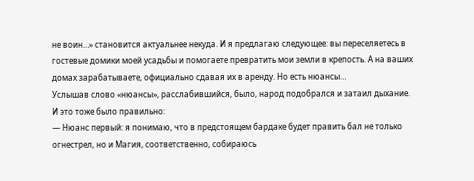не воин…» становится актуальнее некуда. И я предлагаю следующее: вы переселяетесь в гостевые домики моей усадьбы и помогаете превратить мои земли в крепость. А на ваших домах зарабатываете, официально сдавая их в аренду. Но есть нюансы…
Услышав слово «нюансы», расслабившийся, было, народ подобрался и затаил дыхание. И это тоже было правильно:
— Нюанс первый: я понимаю, что в предстоящем бардаке будет править бал не только огнестрел, но и Магия, соответственно, собираюсь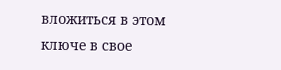вложиться в этом ключе в свое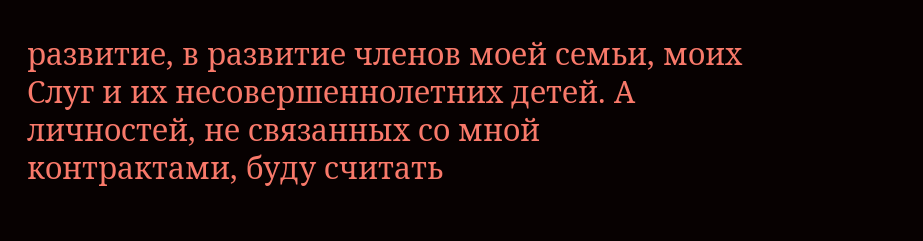развитие, в развитие членов моей семьи, моих Слуг и их несовершеннолетних детей. А личностей, не связанных со мной контрактами, буду считать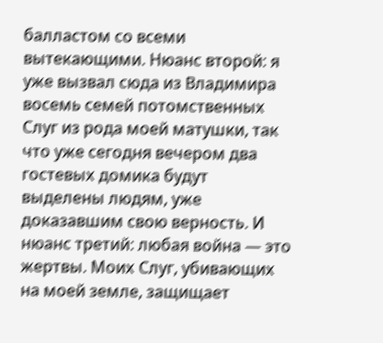балластом со всеми вытекающими. Нюанс второй: я уже вызвал сюда из Владимира восемь семей потомственных Слуг из рода моей матушки, так что уже сегодня вечером два гостевых домика будут выделены людям, уже доказавшим свою верность. И нюанс третий: любая война — это жертвы. Моих Слуг, убивающих на моей земле, защищает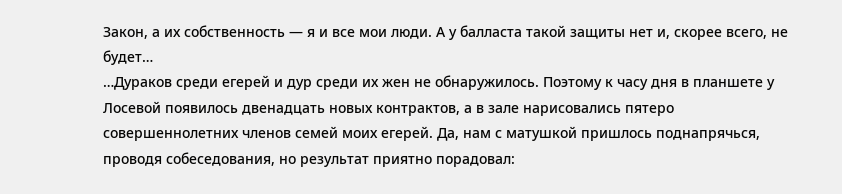Закон, а их собственность — я и все мои люди. А у балласта такой защиты нет и, скорее всего, не будет…
…Дураков среди егерей и дур среди их жен не обнаружилось. Поэтому к часу дня в планшете у Лосевой появилось двенадцать новых контрактов, а в зале нарисовались пятеро совершеннолетних членов семей моих егерей. Да, нам с матушкой пришлось поднапрячься, проводя собеседования, но результат приятно порадовал: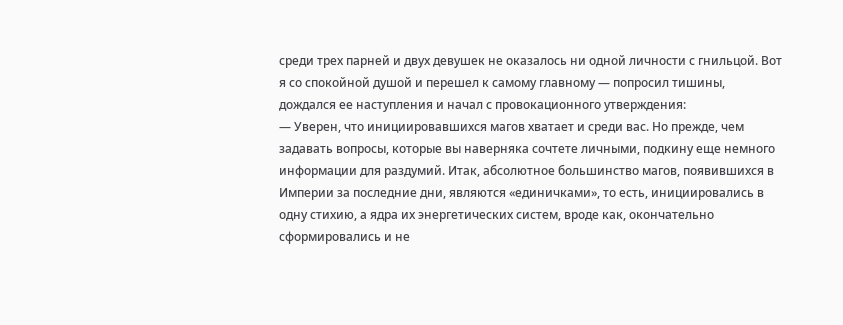среди трех парней и двух девушек не оказалось ни одной личности с гнильцой. Вот я со спокойной душой и перешел к самому главному — попросил тишины, дождался ее наступления и начал с провокационного утверждения:
— Уверен, что инициировавшихся магов хватает и среди вас. Но прежде, чем задавать вопросы, которые вы наверняка сочтете личными, подкину еще немного информации для раздумий. Итак, абсолютное большинство магов, появившихся в Империи за последние дни, являются «единичками», то есть, инициировались в одну стихию, а ядра их энергетических систем, вроде как, окончательно сформировались и не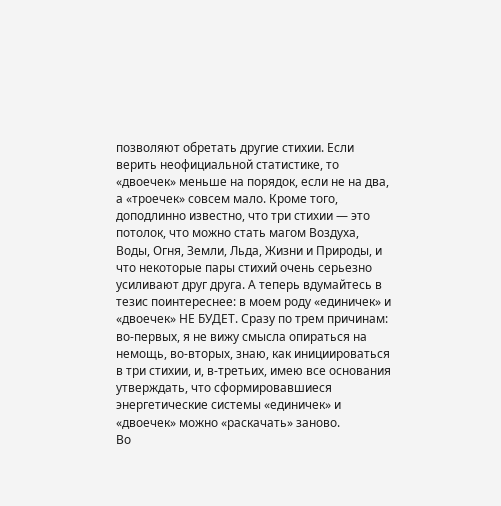позволяют обретать другие стихии. Если верить неофициальной статистике, то «двоечек» меньше на порядок, если не на два, а «троечек» совсем мало. Кроме того, доподлинно известно, что три стихии — это потолок, что можно стать магом Воздуха, Воды, Огня, Земли, Льда, Жизни и Природы, и что некоторые пары стихий очень серьезно усиливают друг друга. А теперь вдумайтесь в тезис поинтереснее: в моем роду «единичек» и «двоечек» НЕ БУДЕТ. Сразу по трем причинам: во-первых, я не вижу смысла опираться на немощь, во-вторых, знаю, как инициироваться в три стихии, и, в-третьих, имею все основания утверждать, что сформировавшиеся энергетические системы «единичек» и «двоечек» можно «раскачать» заново.
Во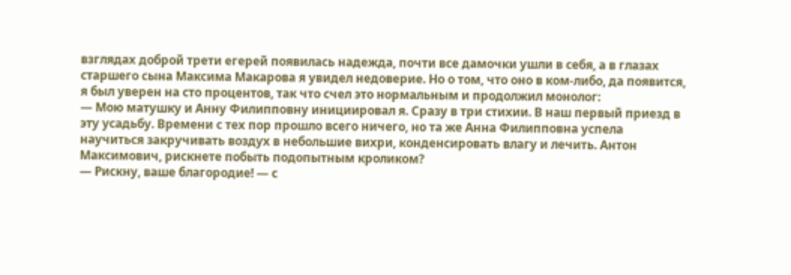взглядах доброй трети егерей появилась надежда, почти все дамочки ушли в себя, а в глазах старшего сына Максима Макарова я увидел недоверие. Но о том, что оно в ком-либо, да появится, я был уверен на сто процентов, так что счел это нормальным и продолжил монолог:
— Мою матушку и Анну Филипповну инициировал я. Сразу в три стихии. В наш первый приезд в эту усадьбу. Времени с тех пор прошло всего ничего, но та же Анна Филипповна успела научиться закручивать воздух в небольшие вихри, конденсировать влагу и лечить. Антон Максимович, рискнете побыть подопытным кроликом?
— Рискну, ваше благородие! — с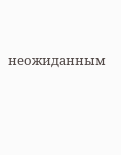неожиданным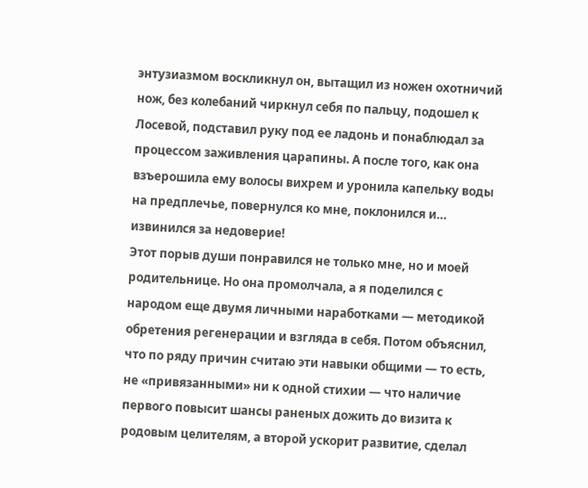энтузиазмом воскликнул он, вытащил из ножен охотничий нож, без колебаний чиркнул себя по пальцу, подошел к Лосевой, подставил руку под ее ладонь и понаблюдал за процессом заживления царапины. А после того, как она взъерошила ему волосы вихрем и уронила капельку воды на предплечье, повернулся ко мне, поклонился и… извинился за недоверие!
Этот порыв души понравился не только мне, но и моей родительнице. Но она промолчала, а я поделился с народом еще двумя личными наработками — методикой обретения регенерации и взгляда в себя. Потом объяснил, что по ряду причин считаю эти навыки общими — то есть, не «привязанными» ни к одной стихии — что наличие первого повысит шансы раненых дожить до визита к родовым целителям, а второй ускорит развитие, сделал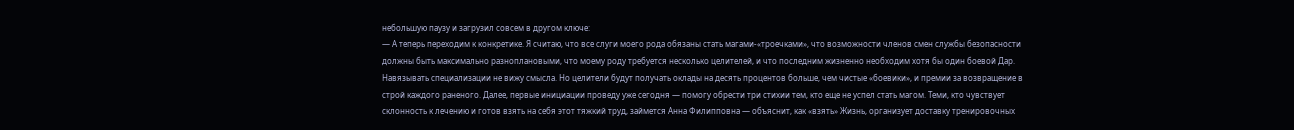небольшую паузу и загрузил совсем в другом ключе:
— А теперь переходим к конкретике. Я считаю, что все слуги моего рода обязаны стать магами-«троечками», что возможности членов смен службы безопасности должны быть максимально разноплановыми, что моему роду требуется несколько целителей, и что последним жизненно необходим хотя бы один боевой Дар. Навязывать специализации не вижу смысла. Но целители будут получать оклады на десять процентов больше, чем чистые «боевики», и премии за возвращение в строй каждого раненого. Далее, первые инициации проведу уже сегодня — помогу обрести три стихии тем, кто еще не успел стать магом. Теми, кто чувствует склонность к лечению и готов взять на себя этот тяжкий труд, займется Анна Филипповна — объяснит, как «взять» Жизнь, организует доставку тренировочных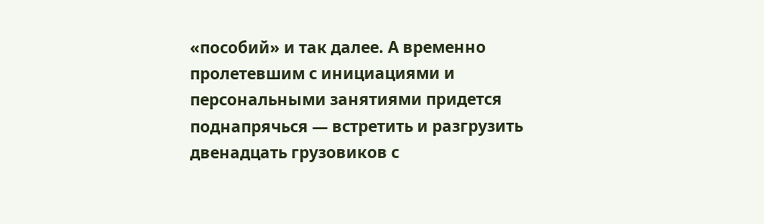«пособий» и так далее. А временно пролетевшим с инициациями и персональными занятиями придется поднапрячься — встретить и разгрузить двенадцать грузовиков с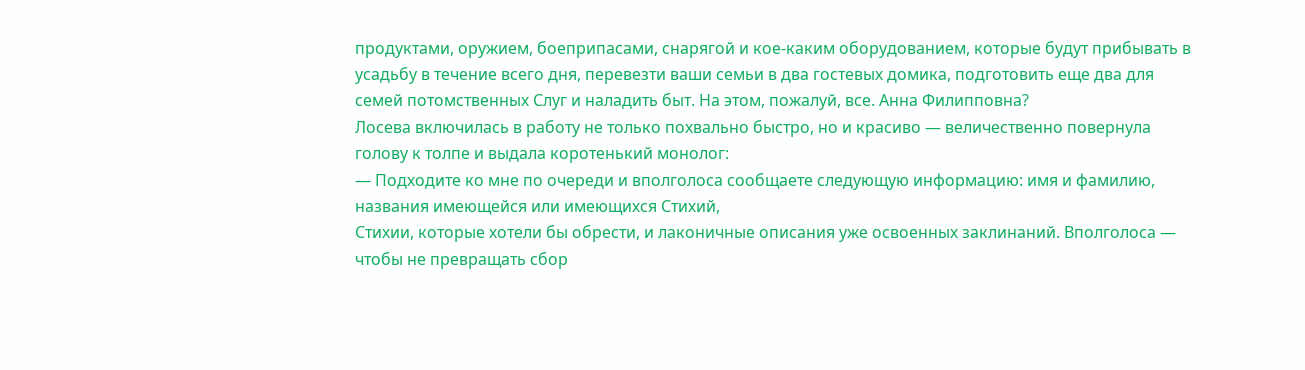продуктами, оружием, боеприпасами, снарягой и кое-каким оборудованием, которые будут прибывать в усадьбу в течение всего дня, перевезти ваши семьи в два гостевых домика, подготовить еще два для семей потомственных Слуг и наладить быт. На этом, пожалуй, все. Анна Филипповна?
Лосева включилась в работу не только похвально быстро, но и красиво — величественно повернула голову к толпе и выдала коротенький монолог:
— Подходите ко мне по очереди и вполголоса сообщаете следующую информацию: имя и фамилию, названия имеющейся или имеющихся Стихий,
Стихии, которые хотели бы обрести, и лаконичные описания уже освоенных заклинаний. Вполголоса — чтобы не превращать сбор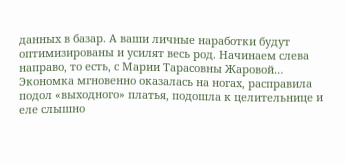данных в базар. А ваши личные наработки будут оптимизированы и усилят весь род. Начинаем слева направо, то есть, с Марии Тарасовны Жаровой…
Экономка мгновенно оказалась на ногах, расправила подол «выходного» платья, подошла к целительнице и еле слышно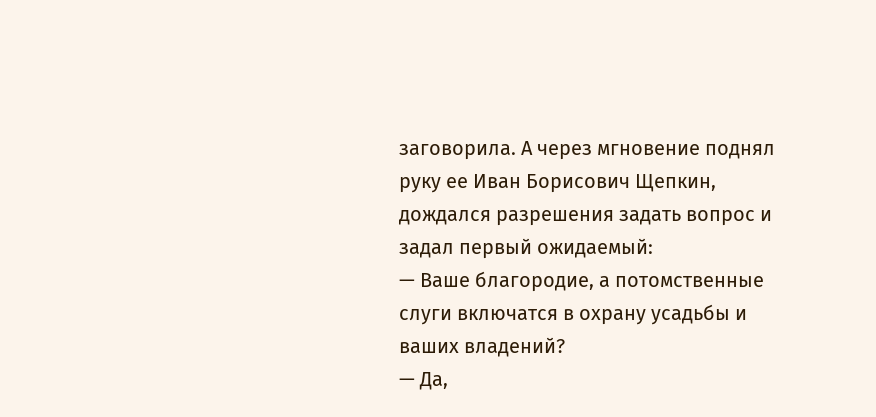заговорила. А через мгновение поднял руку ее Иван Борисович Щепкин, дождался разрешения задать вопрос и задал первый ожидаемый:
— Ваше благородие, а потомственные слуги включатся в охрану усадьбы и ваших владений?
— Да,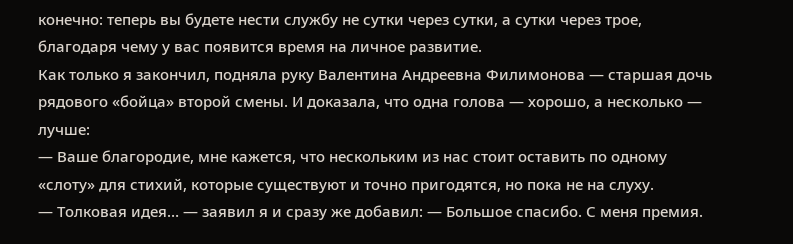конечно: теперь вы будете нести службу не сутки через сутки, а сутки через трое, благодаря чему у вас появится время на личное развитие.
Как только я закончил, подняла руку Валентина Андреевна Филимонова — старшая дочь рядового «бойца» второй смены. И доказала, что одна голова — хорошо, а несколько — лучше:
— Ваше благородие, мне кажется, что нескольким из нас стоит оставить по одному «слоту» для стихий, которые существуют и точно пригодятся, но пока не на слуху.
— Толковая идея… — заявил я и сразу же добавил: — Большое спасибо. С меня премия.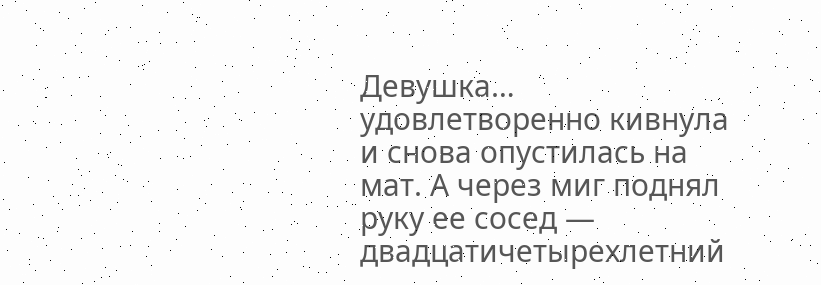Девушка… удовлетворенно кивнула и снова опустилась на мат. А через миг поднял руку ее сосед — двадцатичетырехлетний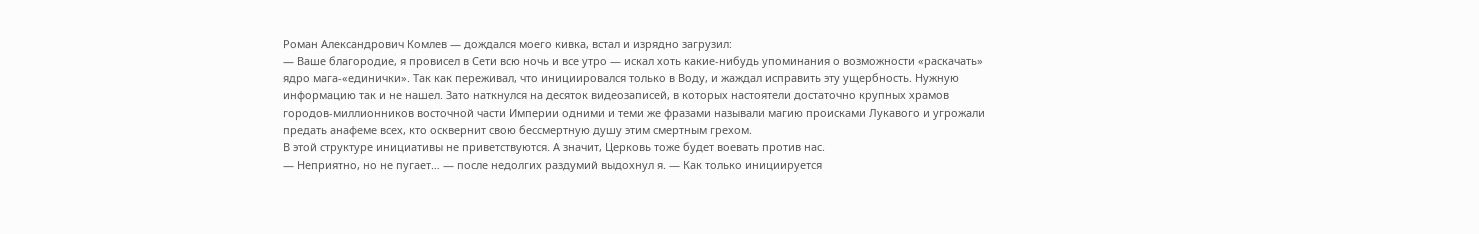Роман Александрович Комлев — дождался моего кивка, встал и изрядно загрузил:
— Ваше благородие, я провисел в Сети всю ночь и все утро — искал хоть какие-нибудь упоминания о возможности «раскачать» ядро мага-«единички». Так как переживал, что инициировался только в Воду, и жаждал исправить эту ущербность. Нужную информацию так и не нашел. Зато наткнулся на десяток видеозаписей, в которых настоятели достаточно крупных храмов городов-миллионников восточной части Империи одними и теми же фразами называли магию происками Лукавого и угрожали предать анафеме всех, кто осквернит свою бессмертную душу этим смертным грехом.
В этой структуре инициативы не приветствуются. А значит, Церковь тоже будет воевать против нас.
— Неприятно, но не пугает… — после недолгих раздумий выдохнул я. — Как только инициируется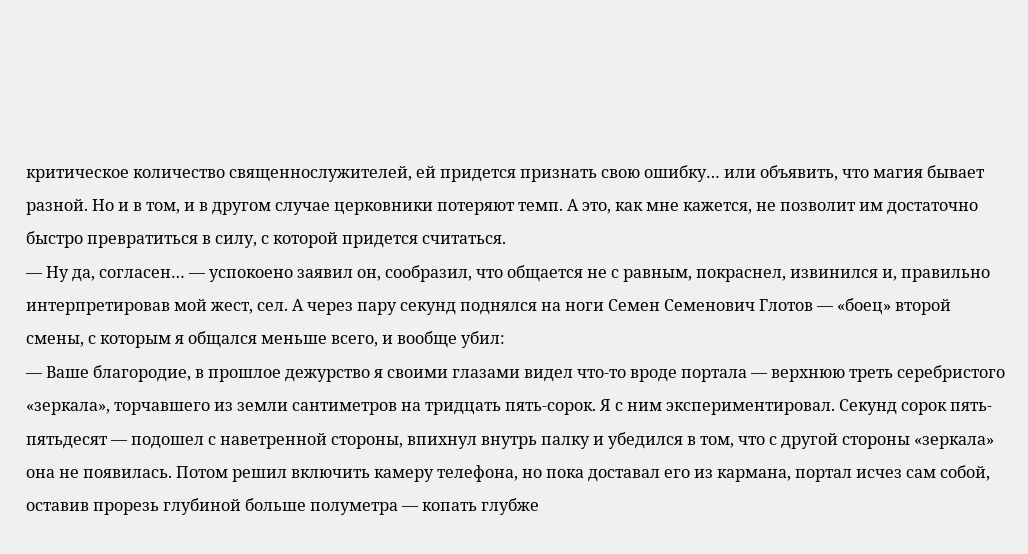критическое количество священнослужителей, ей придется признать свою ошибку… или объявить, что магия бывает разной. Но и в том, и в другом случае церковники потеряют темп. А это, как мне кажется, не позволит им достаточно быстро превратиться в силу, с которой придется считаться.
— Ну да, согласен… — успокоено заявил он, сообразил, что общается не с равным, покраснел, извинился и, правильно интерпретировав мой жест, сел. А через пару секунд поднялся на ноги Семен Семенович Глотов — «боец» второй смены, с которым я общался меньше всего, и вообще убил:
— Ваше благородие, в прошлое дежурство я своими глазами видел что-то вроде портала — верхнюю треть серебристого «зеркала», торчавшего из земли сантиметров на тридцать пять-сорок. Я с ним экспериментировал. Секунд сорок пять-пятьдесят — подошел с наветренной стороны, впихнул внутрь палку и убедился в том, что с другой стороны «зеркала» она не появилась. Потом решил включить камеру телефона, но пока доставал его из кармана, портал исчез сам собой, оставив прорезь глубиной больше полуметра — копать глубже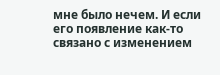мне было нечем. И если его появление как-то связано с изменением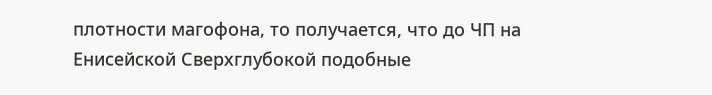плотности магофона, то получается, что до ЧП на Енисейской Сверхглубокой подобные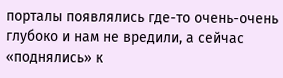порталы появлялись где-то очень-очень глубоко и нам не вредили, а сейчас «поднялись» к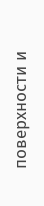поверхности и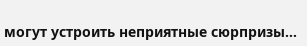могут устроить неприятные сюрпризы…